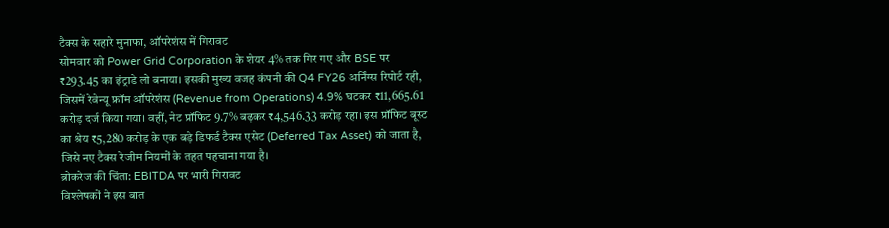टैक्स के सहारे मुनाफा, ऑपरेशंस में गिरावट
सोमवार को Power Grid Corporation के शेयर 4% तक गिर गए और BSE पर ₹293.45 का इंट्राडे लो बनाया। इसकी मुख्य वजह कंपनी की Q4 FY26 अर्निंग्स रिपोर्ट रही, जिसमें रेवेन्यू फ्रॉम ऑपरेशंस (Revenue from Operations) 4.9% घटकर ₹11,665.61 करोड़ दर्ज किया गया। वहीं, नेट प्रॉफिट 9.7% बढ़कर ₹4,546.33 करोड़ रहा। इस प्रॉफिट बूस्ट का श्रेय ₹5,280 करोड़ के एक बड़े डिफर्ड टैक्स एसेट (Deferred Tax Asset) को जाता है, जिसे नए टैक्स रेजीम नियमों के तहत पहचाना गया है।
ब्रोकरेज की चिंता: EBITDA पर भारी गिरावट
विश्लेषकों ने इस बात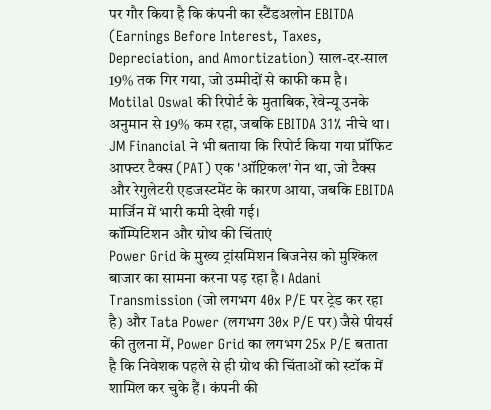पर गौर किया है कि कंपनी का स्टैंडअलोन EBITDA (Earnings Before Interest, Taxes, Depreciation, and Amortization) साल-दर-साल 19% तक गिर गया, जो उम्मीदों से काफी कम है। Motilal Oswal की रिपोर्ट के मुताबिक, रेवेन्यू उनके अनुमान से 19% कम रहा, जबकि EBITDA 31% नीचे था। JM Financial ने भी बताया कि रिपोर्ट किया गया प्रॉफिट आफ्टर टैक्स (PAT) एक 'ऑप्टिकल' गेन था, जो टैक्स और रेगुलेटरी एडजस्टमेंट के कारण आया, जबकि EBITDA मार्जिन में भारी कमी देखी गई।
कॉम्पिटिशन और ग्रोथ की चिंताएं
Power Grid के मुख्य ट्रांसमिशन बिजनेस को मुश्किल बाजार का सामना करना पड़ रहा है। Adani Transmission (जो लगभग 40x P/E पर ट्रेड कर रहा है) और Tata Power (लगभग 30x P/E पर) जैसे पीयर्स की तुलना में, Power Grid का लगभग 25x P/E बताता है कि निवेशक पहले से ही ग्रोथ की चिंताओं को स्टॉक में शामिल कर चुके हैं। कंपनी की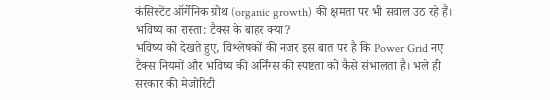कंसिस्टेंट ऑर्गेनिक ग्रोथ (organic growth) की क्षमता पर भी सवाल उठ रहे हैं।
भविष्य का रास्ता: टैक्स के बाहर क्या?
भविष्य को देखते हुए, विश्लेषकों की नजर इस बात पर है कि Power Grid नए टैक्स नियमों और भविष्य की अर्निंग्स की स्पष्टता को कैसे संभालता है। भले ही सरकार की मेजोरिटी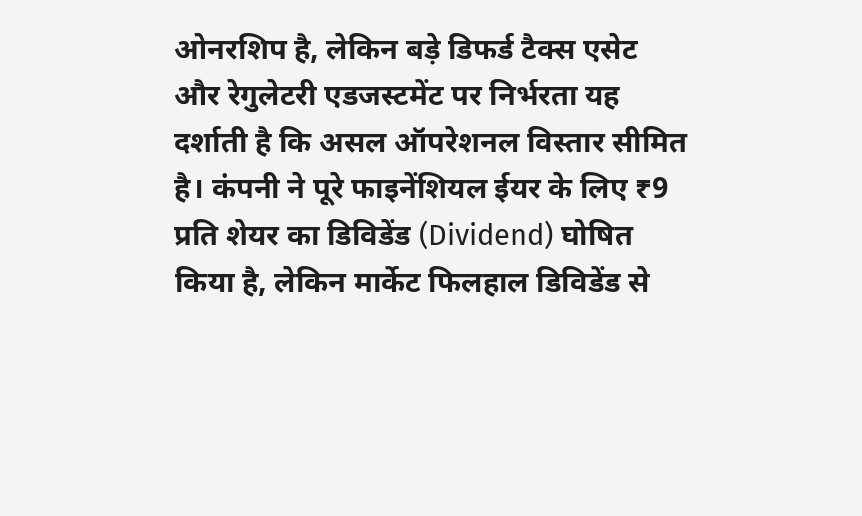ओनरशिप है, लेकिन बड़े डिफर्ड टैक्स एसेट और रेगुलेटरी एडजस्टमेंट पर निर्भरता यह दर्शाती है कि असल ऑपरेशनल विस्तार सीमित है। कंपनी ने पूरे फाइनेंशियल ईयर के लिए ₹9 प्रति शेयर का डिविडेंड (Dividend) घोषित किया है, लेकिन मार्केट फिलहाल डिविडेंड से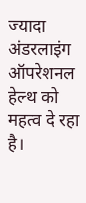ज्यादा अंडरलाइंग ऑपरेशनल हेल्थ को महत्व दे रहा है।